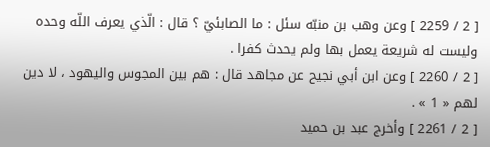[ 2 / 2259 ] وعن وهب بن منبّه سئل : ما الصابئيّ ؟ قال : الّذي يعرف اللّه وحده وليست له شريعة يعمل بها ولم يحدث كفرا .
[ 2 / 2260 ] وعن ابن أبي نجيح عن مجاهد قال : هم بين المجوس واليهود ، لا دين لهم « 1 » .
[ 2 / 2261 ] وأخرج عبد بن حميد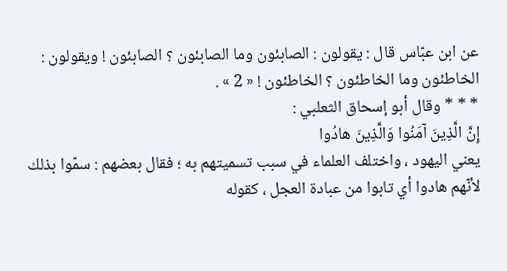عن ابن عبّاس قال : يقولون : الصابئون وما الصابئون ؟ الصابئون ! ويقولون : الخاطئون وما الخاطئون ؟ الخاطئون ! « 2 » .
* * * وقال أبو إسحاق الثعلبي :
إِنَّ الَّذِينَ آمَنُوا وَالَّذِينَ هادُوا
يعني اليهود ، واختلف العلماء في سبب تسميتهم به ؛ فقال بعضهم : سمّوا بذلك لأنّهم هادوا أي تابوا من عبادة العجل ، كقوله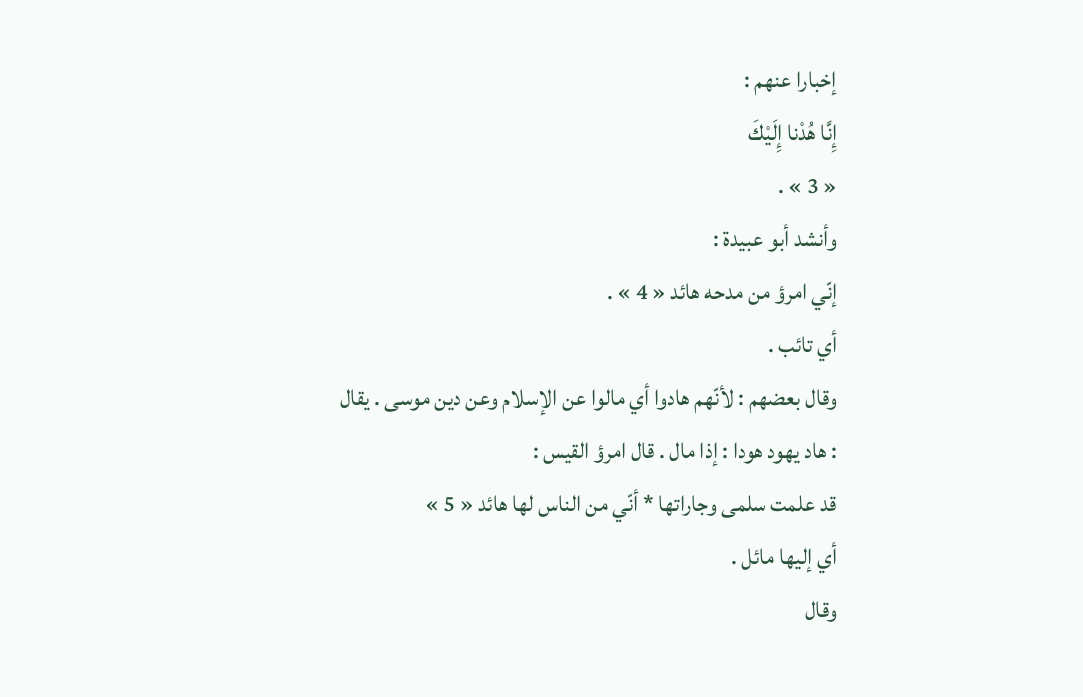إخبارا عنهم :
إِنَّا هُدْنا إِلَيْكَ
« 3 » .
وأنشد أبو عبيدة :
إنّي امرؤ من مدحه هائد « 4 » .
أي تائب .
وقال بعضهم : لأنّهم هادوا أي مالوا عن الإسلام وعن دين موسى . يقال : هاد يهود هودا : إذا مال . قال امرؤ القيس :
قد علمت سلمى وجاراتها * أنّي من الناس لها هائد « 5 »
أي إليها مائل .
وقال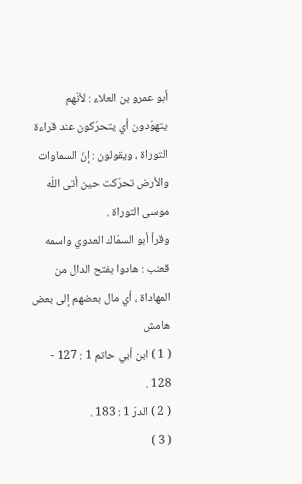أبو عمرو بن العلاء : لأنّهم يتهوّدون أي يتحرّكون عند قراءة التوراة ، ويقولون : إنّ السماوات والأرض تحرّكت حين أتى اللّه موسى التوراة .
وقرأ أبو السمّاك العدوي واسمه قعنب : هادوا بفتح الدال من المهاداة ، أي مال بعضهم إلى بعض
هامش
( 1 ) ابن أبي حاتم 1 : 127 - 128 .
( 2 ) الدرّ 1 : 183 .
( 3 )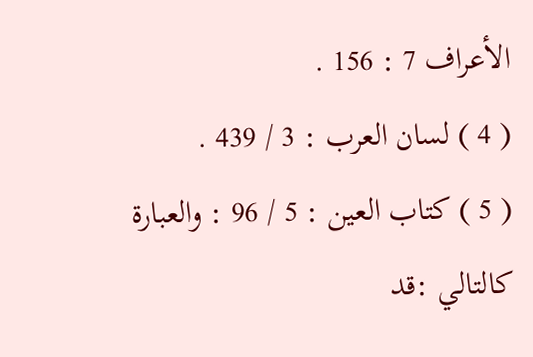الأعراف 7 : 156 .
( 4 ) لسان العرب : 3 / 439 .
( 5 ) كتاب العين : 5 / 96 : والعبارة كالتالي :قد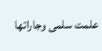علمت سلمى وجاراتها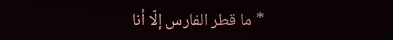* ما قطر الفارس إلّا أنا